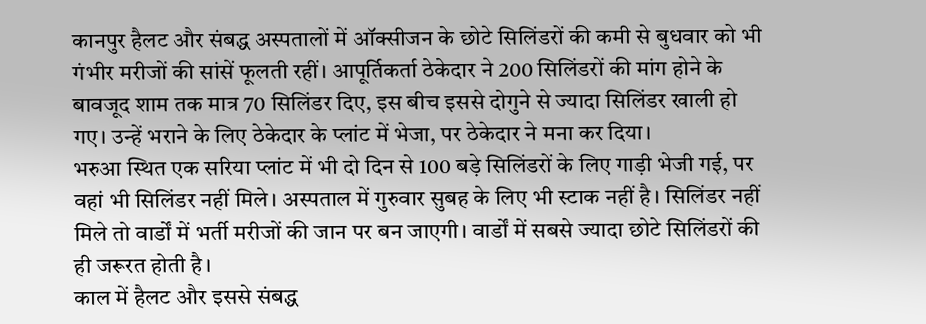कानपुर हैलट और संबद्ध अस्पतालों में ऑक्सीजन के छोटे सिलिंडरों की कमी से बुधवार को भी गंभीर मरीजों की सांसें फूलती रहीं। आपूर्तिकर्ता ठेकेदार ने 200 सिलिंडरों की मांग होने के बावजूद शाम तक मात्र 70 सिलिंडर दिए, इस बीच इससे दोगुने से ज्यादा सिलिंडर खाली हो गए। उन्हें भराने के लिए ठेकेदार के प्लांट में भेजा, पर ठेकेदार ने मना कर दिया।
भरुआ स्थित एक सरिया प्लांट में भी दो दिन से 100 बड़े सिलिंडरों के लिए गाड़ी भेजी गई, पर वहां भी सिलिंडर नहीं मिले। अस्पताल में गुरुवार सुबह के लिए भी स्टाक नहीं है। सिलिंडर नहीं मिले तो वार्डों में भर्ती मरीजों की जान पर बन जाएगी। वार्डों में सबसे ज्यादा छोटे सिलिंडरों की ही जरूरत होती है।
काल में हैलट और इससे संबद्ध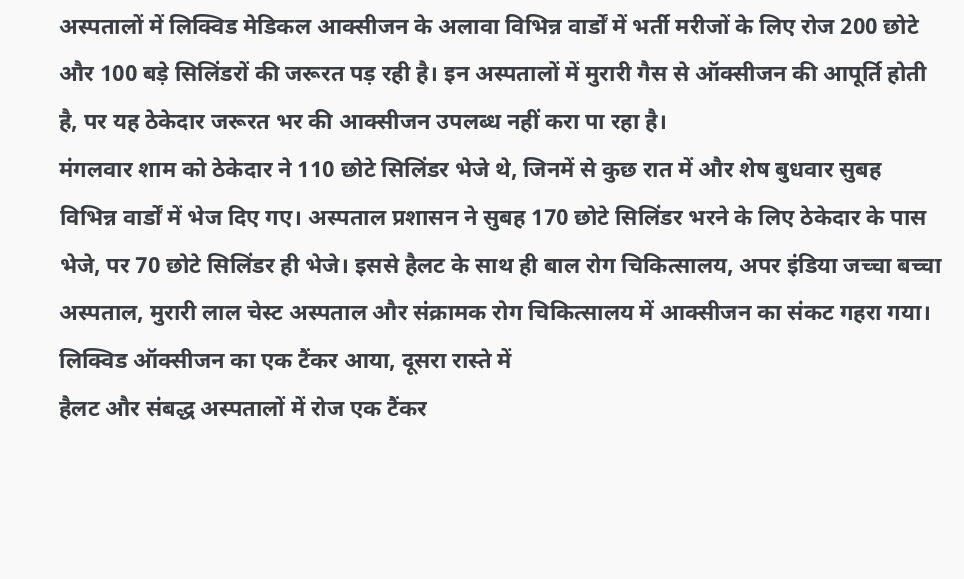अस्पतालों में लिक्विड मेडिकल आक्सीजन के अलावा विभिन्न वार्डों में भर्ती मरीजों के लिए रोज 200 छोटे और 100 बड़े सिलिंडरों की जरूरत पड़ रही है। इन अस्पतालों में मुरारी गैस से ऑक्सीजन की आपूर्ति होती है, पर यह ठेकेदार जरूरत भर की आक्सीजन उपलब्ध नहीं करा पा रहा है।
मंगलवार शाम को ठेकेदार ने 110 छोटे सिलिंडर भेजे थे, जिनमें से कुछ रात में और शेष बुधवार सुबह विभिन्न वार्डों में भेज दिए गए। अस्पताल प्रशासन ने सुबह 170 छोटे सिलिंडर भरने के लिए ठेकेदार के पास भेजे, पर 70 छोटे सिलिंडर ही भेजे। इससे हैलट के साथ ही बाल रोग चिकित्सालय, अपर इंडिया जच्चा बच्चा अस्पताल, मुरारी लाल चेस्ट अस्पताल और संक्रामक रोग चिकित्सालय में आक्सीजन का संकट गहरा गया।
लिक्विड ऑक्सीजन का एक टैंकर आया, दूसरा रास्ते में
हैलट और संबद्ध अस्पतालों में रोज एक टैंकर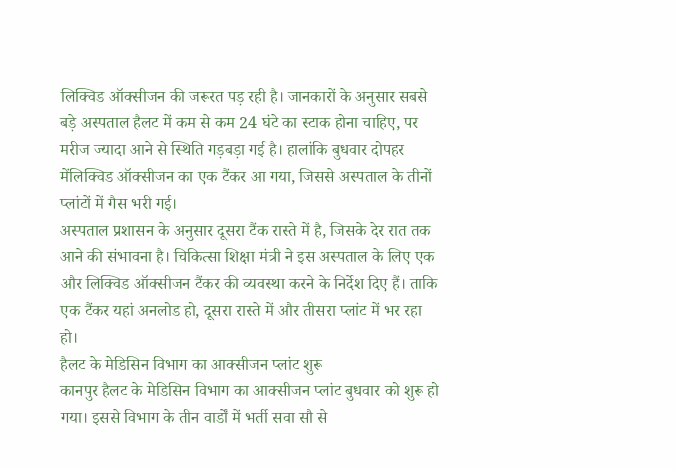लिक्विड ऑक्सीजन की जरूरत पड़ रही है। जानकारों के अनुसार सबसे बड़े अस्पताल हैलट में कम से कम 24 घंटे का स्टाक होना चाहिए, पर मरीज ज्यादा आने से स्थिति गड़बड़ा गई है। हालांकि बुधवार दोपहर मेंलिक्विड ऑक्सीजन का एक टैंकर आ गया, जिससे अस्पताल के तीनों प्लांटों में गैस भरी गई।
अस्पताल प्रशासन के अनुसार दूसरा टैंक रास्ते में है, जिसके देर रात तक आने की संभावना है। चिकित्सा शिक्षा मंत्री ने इस अस्पताल के लिए एक और लिक्विड ऑक्सीजन टैंकर की व्यवस्था करने के निर्देश दिए हैं। ताकि एक टैंकर यहां अनलोड हो, दूसरा रास्ते में और तीसरा प्लांट में भर रहा हो।
हैलट के मेडिसिन विभाग का आक्सीजन प्लांट शुरू
कानपुर हैलट के मेडिसिन विभाग का आक्सीजन प्लांट बुधवार को शुरू हो गया। इससे विभाग के तीन वार्डों में भर्ती सवा सौ से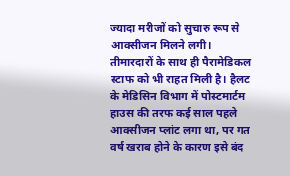ज्यादा मरीजों को सुचारु रूप से आक्सीजन मिलने लगी। तीमारदारों के साथ ही पैरामेडिकल स्टाफ को भी राहत मिली है। हैलट के मेडिसिन विभाग में पोस्टमार्टम हाउस की तरफ कई साल पहले आक्सीजन प्लांट लगा था, पर गत वर्ष खराब होने के कारण इसे बंद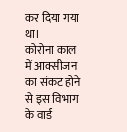कर दिया गया था।
कोरोना काल में आक्सीजन का संकट होने से इस विभाग के वार्ड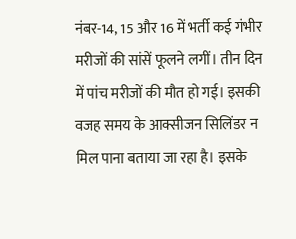नंबर-14, 15 और 16 में भर्ती कई गंभीर मरीजों की सांसें फूलने लगीं। तीन दिन में पांच मरीजों की मौत हो गई। इसकी वजह समय के आक्सीजन सिलिंडर न मिल पाना बताया जा रहा है। इसके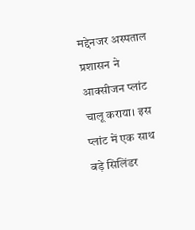मद्देनजर अस्पताल प्रशासन ने आक्सीजन प्लांट चालू कराया। इस प्लांट में एक साथ बड़े सिलिंडर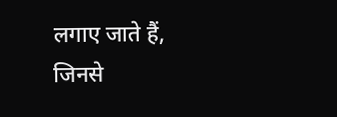लगाए जाते हैं, जिनसे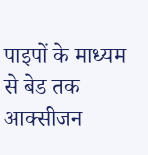पाइपों के माध्यम से बेड तक आक्सीजन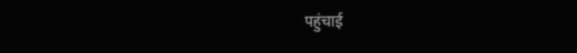पहुंचाई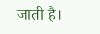जाती है।